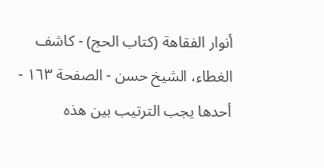أنوار الفقاهة (كتاب الحج) - كاشف الغطاء، الشيخ حسن - الصفحة ١٦٣ - أحدها يجب الترتيب بين هذه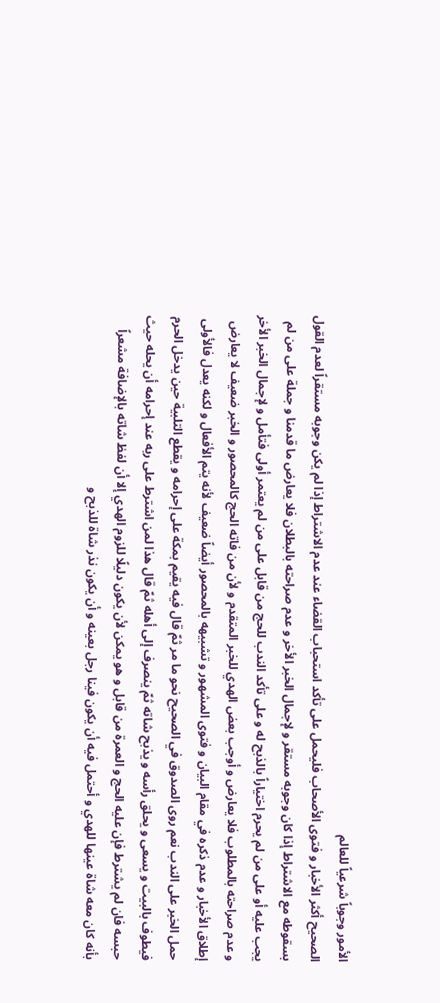الأمور وجوباً شرعياً للعالم
الصحيح أكثر الأخبار و فتوى الأصحاب فليحمل على تأكد استحباب القضاء عند عدم الاشتراط إذا لم يكن وجوبه مستقراً لعدم القول بسقوطه مع الاشتراط إذا كان وجوبه مستقر و لإجمال الخبر الأخر و عدم صراحته بالبطلان فلا يعارض ما قدمنا و جملة على من لم يجب عليه أو على من لم يحرم اختياراً بالذبح له و على تأكد الندب للحج من قابل على من لم يعتمر أولى فتأمل و لإجمال الخبر الأخر و عدم صراحته بالمطلوب فلا يعارض و أوجب بعض الهدي للخبر المتقدم و لأن من فاته الحج كالمحصور و الخبر ضعيف لا يعارض إطلاق الأخبار و عدم ذكره في مقام البيان و فتوى المشهور و تشبيهه بالمحصور أيضاً ضعيف لأنه يتم الأفعال و لكنه يعدل فالأولى حمل الخبر على الندب نعم روى الصدوق في الصحيح نحو ما مر ثمّ قال فيه يقيم بمكة على إحرامه و يقطع التلبية حين يدخل الحرم فيطوف بالبيت و يسعى و يحلق رأسه و يذبح شاته ثمّ ينصرف إلى أهله ثمّ قال هذا لمن اشترط على ربه عند إحرامه أن يحله حيث حبسه فان لم يشترط فإن عليه الحج و العمرة من قابل و هو يمكن لأن يكون دليلًا للزوم الهدي إلا أن لفظ شاته بالإضافة مشعراً بأنه كان معه شاة عينها للهدي و أحتمل فيه أن يكون فينا رجل بعينه و أن يكون نذر شاة للذبح و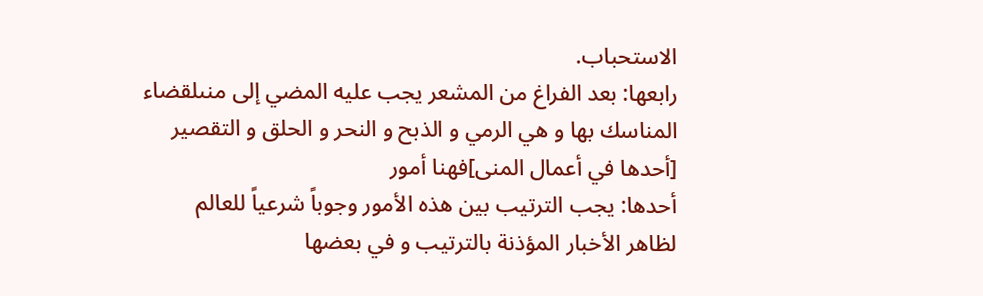الاستحباب.
رابعها: بعد الفراغ من المشعر يجب عليه المضي إلى منىلقضاء المناسك بها و هي الرمي و الذبح و النحر و الحلق و التقصير
[أحدها في أعمال المنى]فهنا أمور
أحدها: يجب الترتيب بين هذه الأمور وجوباً شرعياً للعالم
لظاهر الأخبار المؤذنة بالترتيب و في بعضها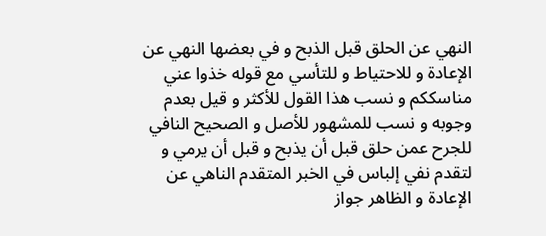النهي عن الحلق قبل الذبح و في بعضها النهي عن الإعادة و للاحتياط و للتأسي مع قوله خذوا عني مناسككم و نسب هذا القول للأكثر و قيل بعدم وجوبه و نسب للمشهور للأصل و الصحيح النافي للجرح عمن حلق قبل أن يذبح و قبل أن يرمي و لتقدم نفي إلباس في الخبر المتقدم الناهي عن الإعادة و الظاهر جواز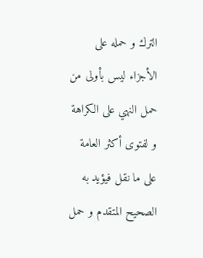الترك و حمله على الأجزاء ليس بأولى من حمل النهي على الكراهة و لفتوى أكثر العامة على ما نقل فيؤيد به الصحيح المتقدم و حمل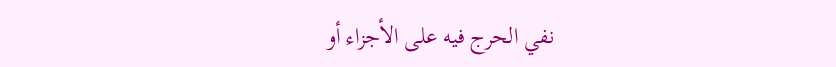نفي الحرج فيه على الأجزاء أو